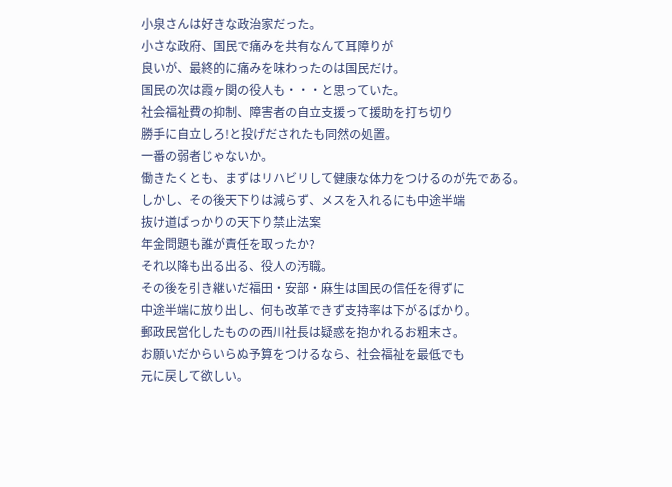小泉さんは好きな政治家だった。
小さな政府、国民で痛みを共有なんて耳障りが
良いが、最終的に痛みを味わったのは国民だけ。
国民の次は霞ヶ関の役人も・・・と思っていた。
社会福祉費の抑制、障害者の自立支援って援助を打ち切り
勝手に自立しろ!と投げだされたも同然の処置。
一番の弱者じゃないか。
働きたくとも、まずはリハビリして健康な体力をつけるのが先である。
しかし、その後天下りは減らず、メスを入れるにも中途半端
抜け道ばっかりの天下り禁止法案
年金問題も誰が責任を取ったか?
それ以降も出る出る、役人の汚職。
その後を引き継いだ福田・安部・麻生は国民の信任を得ずに
中途半端に放り出し、何も改革できず支持率は下がるばかり。
郵政民営化したものの西川社長は疑惑を抱かれるお粗末さ。
お願いだからいらぬ予算をつけるなら、社会福祉を最低でも
元に戻して欲しい。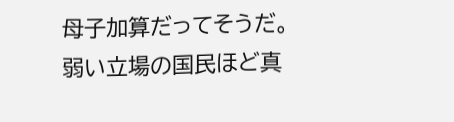母子加算だってそうだ。
弱い立場の国民ほど真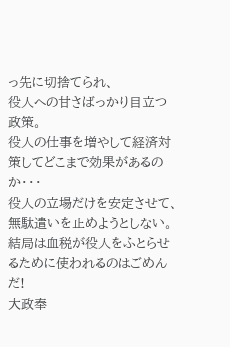っ先に切捨てられ、
役人への甘さばっかり目立つ政策。
役人の仕事を増やして経済対策してどこまで効果があるのか・・・
役人の立場だけを安定させて、無駄遣いを止めようとしない。
結局は血税が役人をふとらせるために使われるのはごめんだ!
大政奉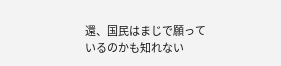還、国民はまじで願っているのかも知れない